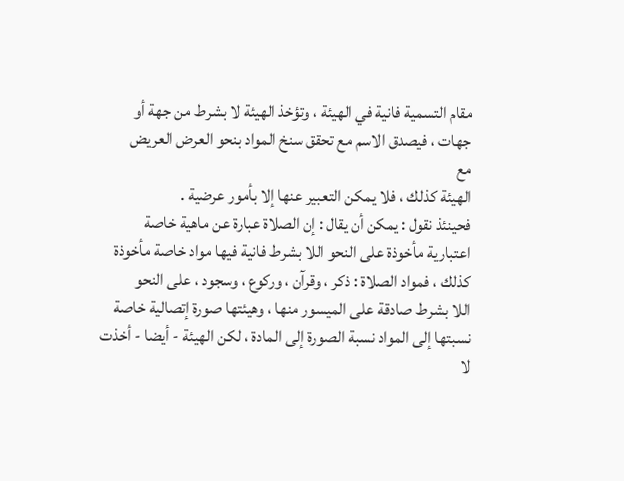مقام التسمية فانية في الهيئة ، وتؤخذ الهيئة لا بشرط من جهة أو
جهات ، فيصدق الاسم مع تحقق سنخ المواد بنحو العرض العريض
مع
الهيئة كذلك ، فلا يمكن التعبير عنها إلا بأمور عرضية .
فحينئذ نقول : يمكن أن يقال : إن الصلاة عبارة عن ماهية خاصة
اعتبارية مأخوذة على النحو اللا بشرط فانية فيها مواد خاصة مأخوذة
كذلك ، فمواد الصلاة : ذكر ، وقرآن ، وركوع ، وسجود ، على النحو
اللا بشرط صادقة على الميسور منها ، وهيئتها صورة إتصالية خاصة
نسبتها إلى المواد نسبة الصورة إلى المادة ، لكن الهيئة - أيضا - أخذت
لا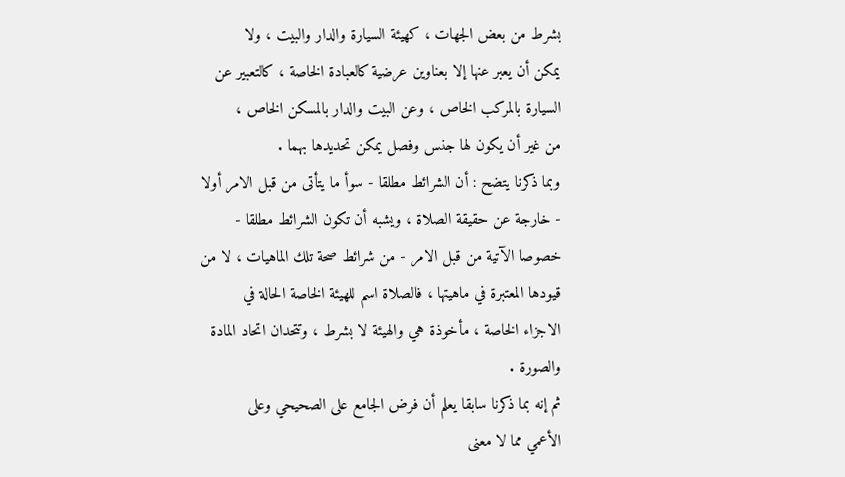بشرط من بعض الجهات ، كهيئة السيارة والدار والبيت ، ولا
يمكن أن يعبر عنها إلا بعناوين عرضية كالعبادة الخاصة ، كالتعبير عن
السيارة بالمركب الخاص ، وعن البيت والدار بالمسكن الخاص ،
من غير أن يكون لها جنس وفصل يمكن تحديدها بهما .
وبما ذكرنا يتضح : أن الشرائط مطلقا - سوأ ما يتأتى من قبل الامر أولا
- خارجة عن حقيقة الصلاة ، ويشبه أن تكون الشرائط مطلقا -
خصوصا الآتية من قبل الامر - من شرائط صحة تلك الماهيات ، لا من
قيودها المعتبرة في ماهيتها ، فالصلاة اسم للهيئة الخاصة الحالة في
الاجزاء الخاصة ، مأخوذة هي والهيئة لا بشرط ، وتتحدان اتحاد المادة
والصورة .
ثم إنه بما ذكرنا سابقا يعلم أن فرض الجامع على الصحيحي وعلى
الأعمي مما لا معنى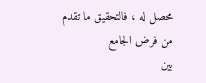محصل له ، فالتحقيق ما تقدم من فرض الجامع
بين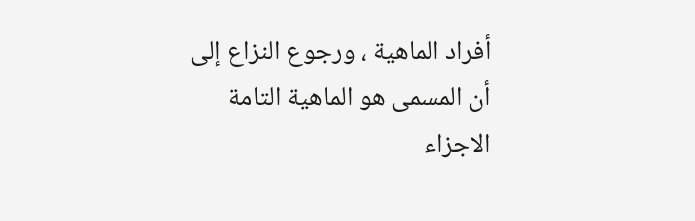أفراد الماهية ، ورجوع النزاع إلى أن المسمى هو الماهية التامة
الاجزاء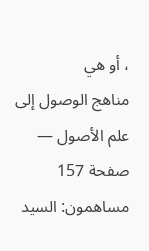، أو هي
مناهج الوصول إلى علم الأصول — صفحة 157
مساهمون: السيد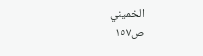الخميني
ص١٥٧